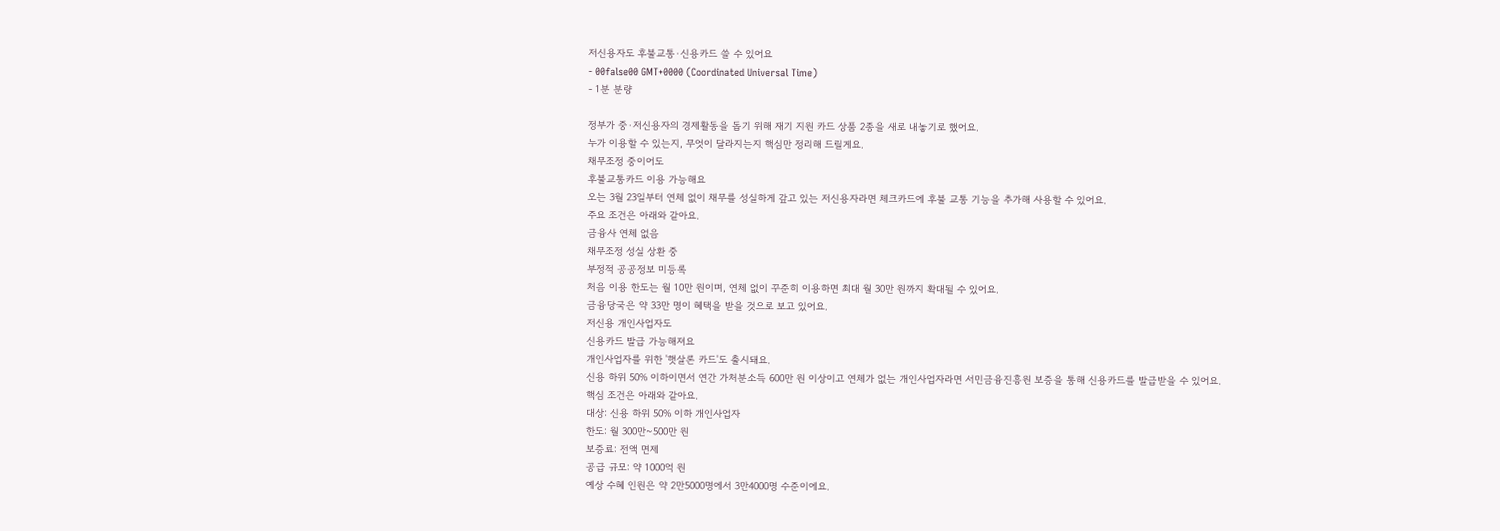저신용자도 후불교통·신용카드 쓸 수 있어요
- 00false00 GMT+0000 (Coordinated Universal Time)
- 1분 분량

정부가 중·저신용자의 경제활동을 돕기 위해 재기 지원 카드 상품 2종을 새로 내놓기로 했어요.
누가 이용할 수 있는지, 무엇이 달라지는지 핵심만 정리해 드릴게요.
채무조정 중이어도
후불교통카드 이용 가능해요
오는 3월 23일부터 연체 없이 채무를 성실하게 갚고 있는 저신용자라면 체크카드에 후불 교통 기능을 추가해 사용할 수 있어요.
주요 조건은 아래와 같아요.
금융사 연체 없음
채무조정 성실 상환 중
부정적 공공정보 미등록
처음 이용 한도는 월 10만 원이며, 연체 없이 꾸준히 이용하면 최대 월 30만 원까지 확대될 수 있어요.
금융당국은 약 33만 명이 혜택을 받을 것으로 보고 있어요.
저신용 개인사업자도
신용카드 발급 가능해져요
개인사업자를 위한 '햇살론 카드'도 출시돼요.
신용 하위 50% 이하이면서 연간 가처분소득 600만 원 이상이고 연체가 없는 개인사업자라면 서민금융진흥원 보증을 통해 신용카드를 발급받을 수 있어요.
핵심 조건은 아래와 같아요.
대상: 신용 하위 50% 이하 개인사업자
한도: 월 300만~500만 원
보증료: 전액 면제
공급 규모: 약 1000억 원
예상 수혜 인원은 약 2만5000명에서 3만4000명 수준이에요.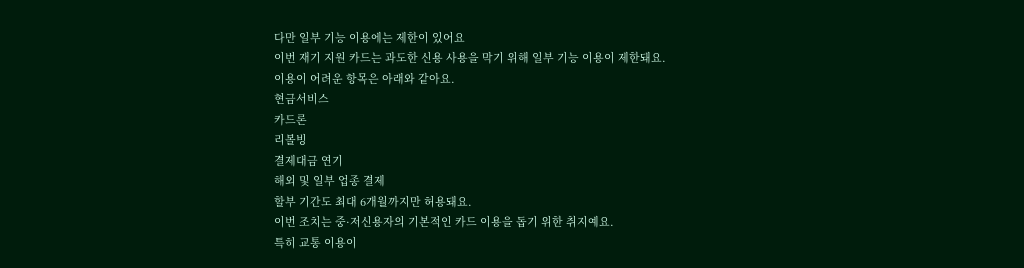다만 일부 기능 이용에는 제한이 있어요
이번 재기 지원 카드는 과도한 신용 사용을 막기 위해 일부 기능 이용이 제한돼요.
이용이 어려운 항목은 아래와 같아요.
현금서비스
카드론
리볼빙
결제대금 연기
해외 및 일부 업종 결제
할부 기간도 최대 6개월까지만 허용돼요.
이번 조치는 중·저신용자의 기본적인 카드 이용을 돕기 위한 취지예요.
특히 교통 이용이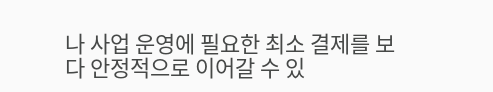나 사업 운영에 필요한 최소 결제를 보다 안정적으로 이어갈 수 있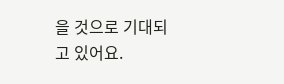을 것으로 기대되고 있어요.